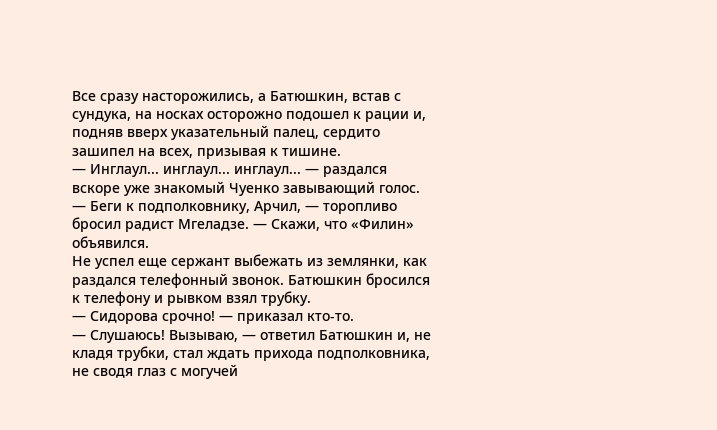Все сразу насторожились, а Батюшкин, встав с сундука, на носках осторожно подошел к рации и, подняв вверх указательный палец, сердито зашипел на всех, призывая к тишине.
— Инглаул... инглаул... инглаул... — раздался вскоре уже знакомый Чуенко завывающий голос.
— Беги к подполковнику, Арчил, — торопливо бросил радист Мгеладзе. — Скажи, что «Филин» объявился.
Не успел еще сержант выбежать из землянки, как раздался телефонный звонок. Батюшкин бросился к телефону и рывком взял трубку.
— Сидорова срочно! — приказал кто-то.
— Слушаюсь! Вызываю, — ответил Батюшкин и, не кладя трубки, стал ждать прихода подполковника, не сводя глаз с могучей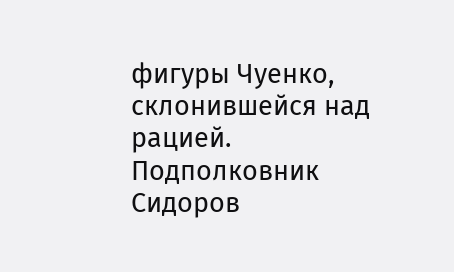фигуры Чуенко, склонившейся над рацией.
Подполковник Сидоров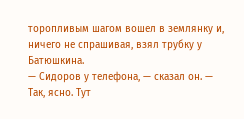торопливым шагом вошел в землянку и, ничего не спрашивая, взял трубку у Батюшкина.
— Сидоров у телефона, — сказал он. — Так, ясно. Тут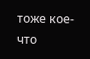тоже кое-что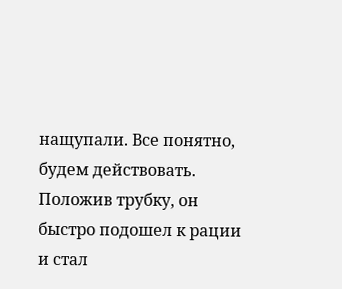нащупали. Все понятно, будем действовать.
Положив трубку, он быстро подошел к рации и стал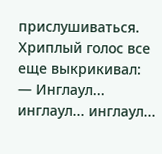прислушиваться. Хриплый голос все еще выкрикивал:
— Инглаул... инглаул... инглаул...